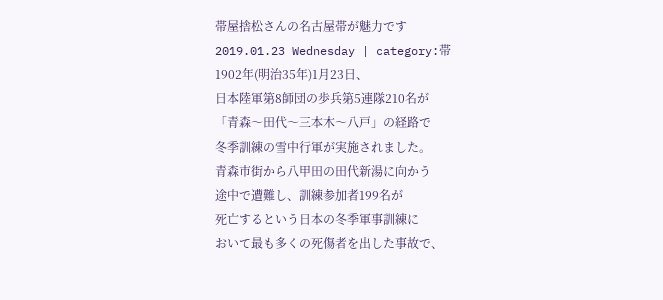帯屋捨松さんの名古屋帯が魅力です
2019.01.23 Wednesday | category:帯
1902年(明治35年)1月23日、
日本陸軍第8師団の歩兵第5連隊210名が
「青森〜田代〜三本木〜八戸」の経路で
冬季訓練の雪中行軍が実施されました。
青森市街から八甲田の田代新湯に向かう
途中で遭難し、訓練参加者199名が
死亡するという日本の冬季軍事訓練に
おいて最も多くの死傷者を出した事故で、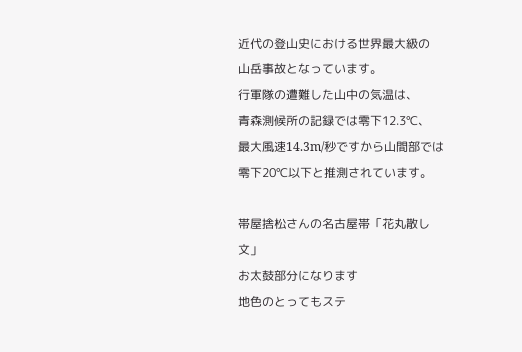近代の登山史における世界最大級の
山岳事故となっています。
行軍隊の遭難した山中の気温は、
青森測候所の記録では零下12.3℃、
最大風速14.3m/秒ですから山間部では
零下20℃以下と推測されています。

帯屋捨松さんの名古屋帯「花丸散し文」
お太鼓部分になります
地色のとってもステ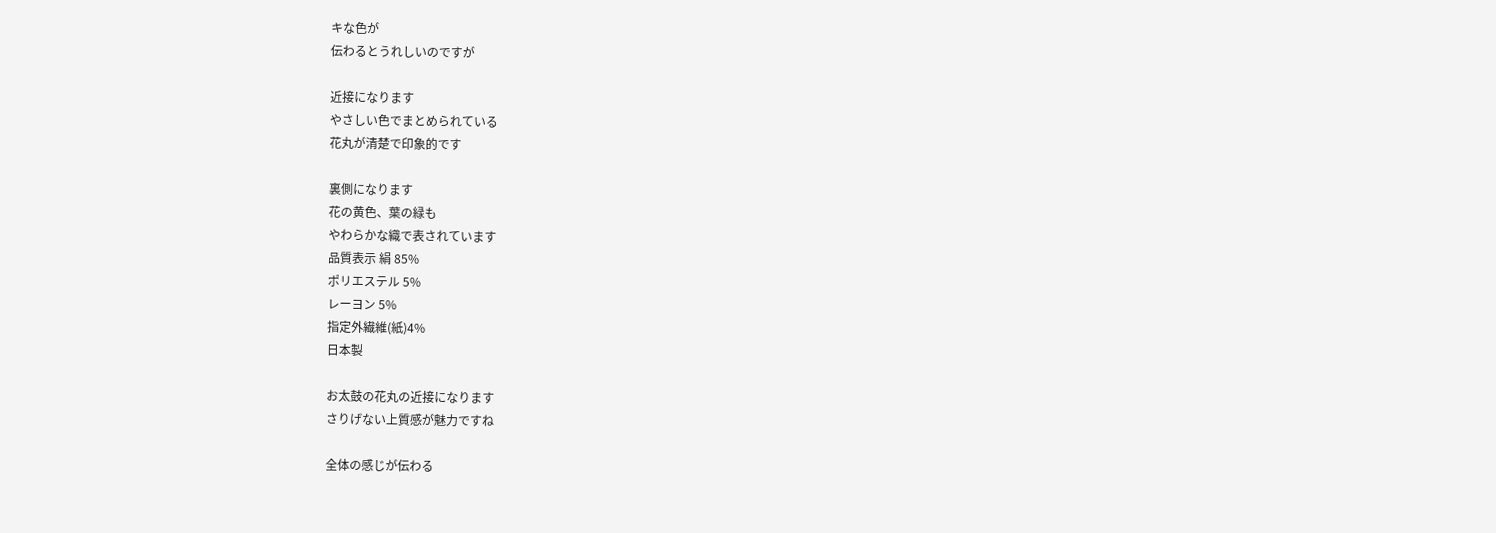キな色が
伝わるとうれしいのですが

近接になります
やさしい色でまとめられている
花丸が清楚で印象的です

裏側になります
花の黄色、葉の緑も
やわらかな織で表されています
品質表示 絹 85%
ポリエステル 5%
レーヨン 5%
指定外繊維(紙)4%
日本製

お太鼓の花丸の近接になります
さりげない上質感が魅力ですね

全体の感じが伝わる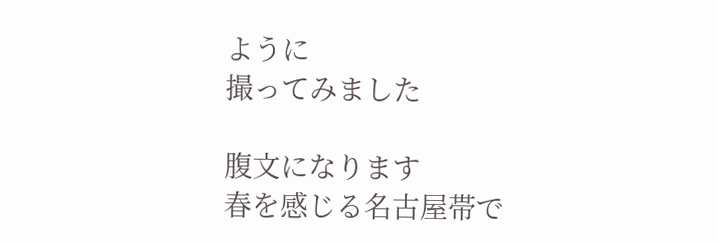ように
撮ってみました

腹文になります
春を感じる名古屋帯で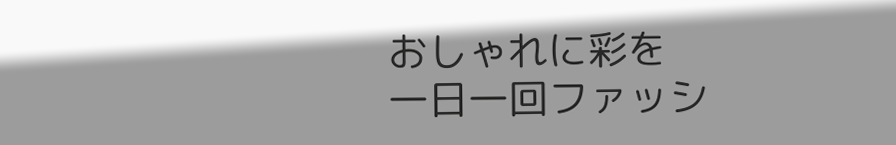おしゃれに彩を
一日一回ファッシ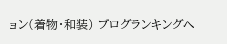ョン(着物・和装) ブログランキングへ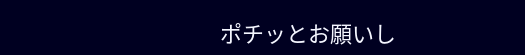ポチッとお願いし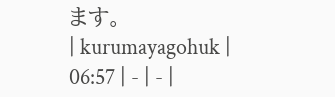ます。
| kurumayagohuk | 06:57 | - | - |